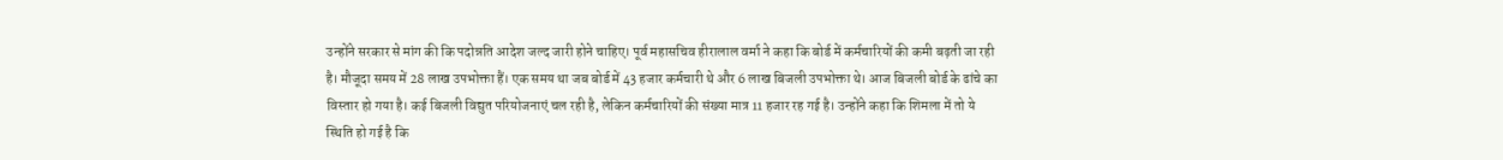उन्होंने सरकार से मांग की कि पदोन्नति आदेश जल्द जारी होने चाहिए। पूर्व महासचिव हीरालाल वर्मा ने कहा कि बोर्ड में कर्मचारियों की कमी बढ़ती जा रही है। मौजूदा समय में 28 लाख उपभोक्ता हैं। एक समय था जब बोर्ड में 43 हजार कर्मचारी थे और 6 लाख बिजली उपभोक्ता थे। आज बिजली बोर्ड के ढांचे का विस्तार हो गया है। कई बिजली विद्युत परियोजनाएं चल रही है, लेकिन कर्मचारियों की संख्या मात्र 11 हजार रह गई है। उन्होंने कहा कि शिमला में तो ये स्थिति हो गई है कि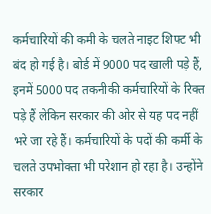कर्मचारियों की कमी के चलते नाइट शिफ्ट भी बंद हो गई है। बोर्ड में 9000 पद खाली पड़े हैं, इनमें 5000 पद तकनीकी कर्मचारियों के रिक्त पड़े हैं लेकिन सरकार की ओर से यह पद नहीं भरे जा रहे हैं। कर्मचारियों के पदों की कर्मी के चलते उपभोक्ता भी परेशान हो रहा है। उन्होंने सरकार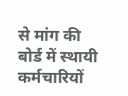से मांग की बोर्ड में स्थायी कर्मचारियों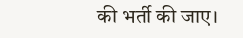की भर्ती की जाए।